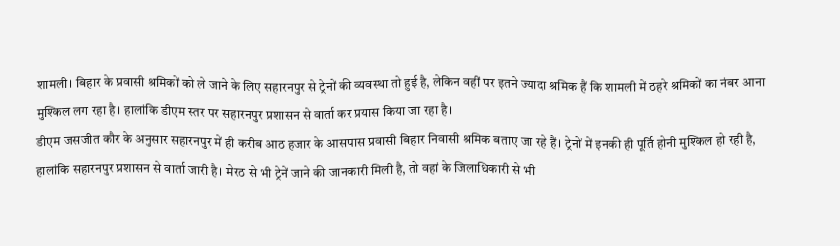शामली। बिहार के प्रवासी श्रमिकों को ले जाने के लिए सहारनपुर से ट्रेनों की व्यवस्था तो हुई है, लेकिन वहीं पर इतने ज्यादा श्रमिक हैं कि शामली में ठहरे श्रमिकों का नंबर आना मुश्किल लग रहा है। हालांकि डीएम स्तर पर सहारनपुर प्रशासन से वार्ता कर प्रयास किया जा रहा है।
डीएम जसजीत कौर के अनुसार सहारनपुर में ही करीब आठ हजार के आसपास प्रवासी बिहार निवासी श्रमिक बताए जा रहे हैं। ट्रेनों में इनकी ही पूर्ति होनी मुश्किल हो रही है, हालांकि सहारनपुर प्रशासन से वार्ता जारी है। मेरठ से भी ट्रेनें जाने की जानकारी मिली है, तो वहां के जिलाधिकारी से भी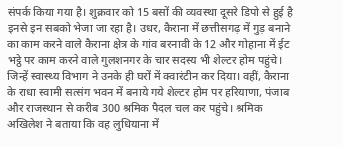संपर्क किया गया है। शुक्रवार को 15 बसों की व्यवस्था दूसरे डिपो से हुई है इनसे इन सबको भेजा जा रहा है। उधर, कैराना में छत्तीसगढ़ में गुड़ बनाने का काम करने वाले कैराना क्षेत्र के गांव बरनावी के 12 और गोहाना में ईट भट्ठे पर काम करने वाले गुलशनगर के चार सदस्य भी शेल्टर होम पहुंचे। जिन्हें स्वास्थ्य विभाग ने उनके ही घरों में क्वारंटीन कर दिया। वहीं, कैराना के राधा स्वामी सत्संग भवन में बनाये गये शेल्टर होम पर हरियाणा, पंजाब और राजस्थान से करीब 300 श्रमिक पैदल चल कर पहुंचे। श्रमिक अखिलेश ने बताया कि वह लुधियाना में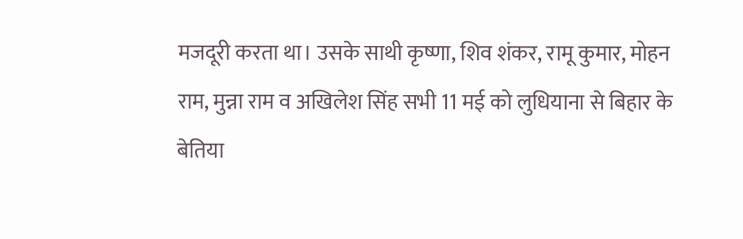मजदूरी करता था। उसके साथी कृष्णा, शिव शंकर, रामू कुमार, मोहन राम, मुन्ना राम व अखिलेश सिंह सभी 11 मई को लुधियाना से बिहार के बेतिया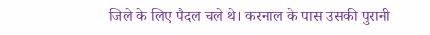जिले के लिए पैदल चले थे। करनाल के पास उसकी पुरानी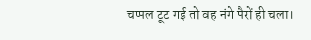चप्पल टूट गई तो वह नंगे पैरों ही चला।